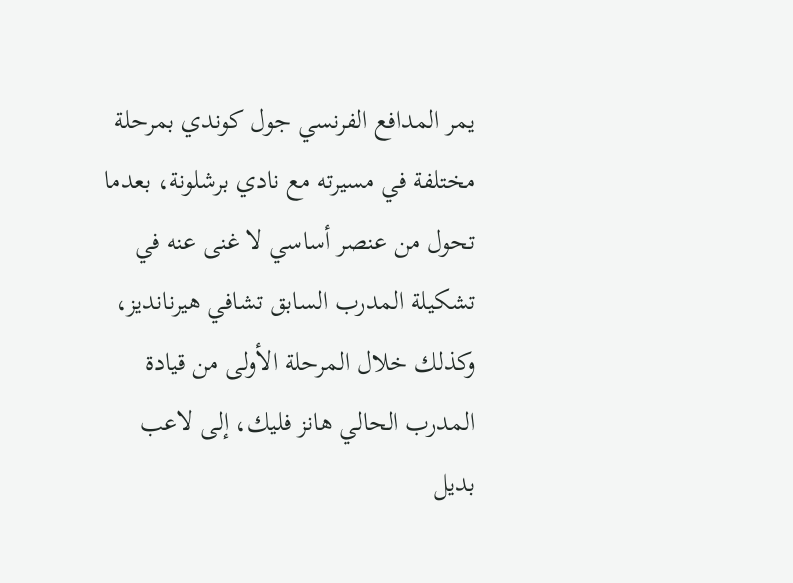يمر المدافع الفرنسي جول كوندي بمرحلة مختلفة في مسيرته مع نادي برشلونة، بعدما تحول من عنصر أساسي لا غنى عنه في تشكيلة المدرب السابق تشافي هيرنانديز، وكذلك خلال المرحلة الأولى من قيادة المدرب الحالي هانز فليك، إلى لاعب بديل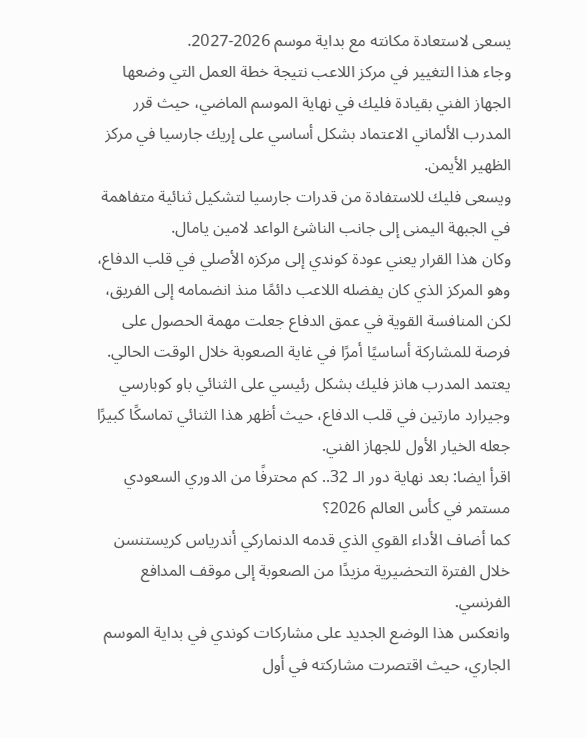يسعى لاستعادة مكانته مع بداية موسم 2026-2027.
وجاء هذا التغيير في مركز اللاعب نتيجة خطة العمل التي وضعها الجهاز الفني بقيادة فليك في نهاية الموسم الماضي، حيث قرر المدرب الألماني الاعتماد بشكل أساسي على إريك جارسيا في مركز الظهير الأيمن.
ويسعى فليك للاستفادة من قدرات جارسيا لتشكيل ثنائية متفاهمة في الجبهة اليمنى إلى جانب الناشئ الواعد لامين يامال.
وكان هذا القرار يعني عودة كوندي إلى مركزه الأصلي في قلب الدفاع، وهو المركز الذي كان يفضله اللاعب دائمًا منذ انضمامه إلى الفريق، لكن المنافسة القوية في عمق الدفاع جعلت مهمة الحصول على فرصة للمشاركة أساسيًا أمرًا في غاية الصعوبة خلال الوقت الحالي.
يعتمد المدرب هانز فليك بشكل رئيسي على الثنائي باو كوبارسي وجيرارد مارتين في قلب الدفاع، حيث أظهر هذا الثنائي تماسكًا كبيرًا جعله الخيار الأول للجهاز الفني.
اقرأ ايضا: بعد نهاية دور الـ 32.. كم محترفًا من الدوري السعودي مستمر في كأس العالم 2026؟
كما أضاف الأداء القوي الذي قدمه الدنماركي أندرياس كريستنسن خلال الفترة التحضيرية مزيدًا من الصعوبة إلى موقف المدافع الفرنسي.
وانعكس هذا الوضع الجديد على مشاركات كوندي في بداية الموسم الجاري، حيث اقتصرت مشاركته في أول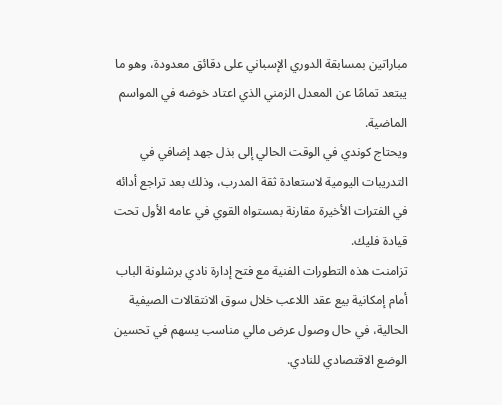مباراتين بمسابقة الدوري الإسباني على دقائق معدودة، وهو ما يبتعد تمامًا عن المعدل الزمني الذي اعتاد خوضه في المواسم الماضية.
ويحتاج كوندي في الوقت الحالي إلى بذل جهد إضافي في التدريبات اليومية لاستعادة ثقة المدرب، وذلك بعد تراجع أدائه في الفترات الأخيرة مقارنة بمستواه القوي في عامه الأول تحت قيادة فليك.
تزامنت هذه التطورات الفنية مع فتح إدارة نادي برشلونة الباب أمام إمكانية بيع عقد اللاعب خلال سوق الانتقالات الصيفية الحالية، في حال وصول عرض مالي مناسب يسهم في تحسين الوضع الاقتصادي للنادي.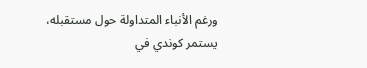ورغم الأنباء المتداولة حول مستقبله، يستمر كوندي في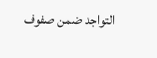التواجد ضمن صفوف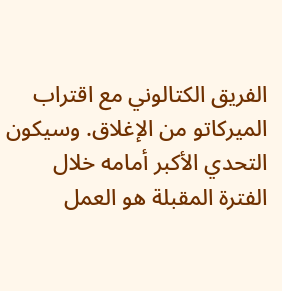الفريق الكتالوني مع اقتراب الميركاتو من الإغلاق. وسيكون التحدي الأكبر أمامه خلال الفترة المقبلة هو العمل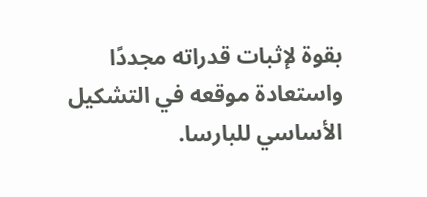بقوة لإثبات قدراته مجددًا واستعادة موقعه في التشكيل الأساسي للبارسا.